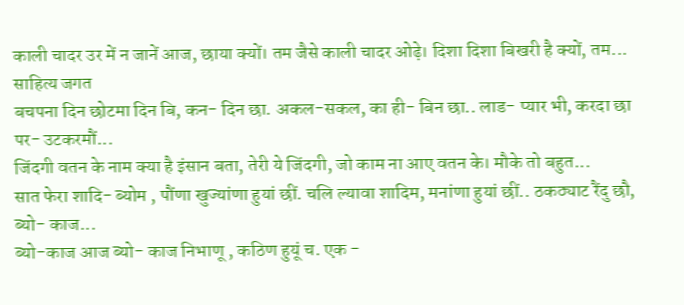काली चादर उर में न जानें आज, छाया क्यों। तम जैसे काली चादर ओढ़े। दिशा दिशा बिखरी है क्यों, तम...
साहित्य जगत
बचपना दिन छोटमा दिन बि, कन- दिन छा. अकल-सकल, का ही- बिन छा.. लाड- प्यार भी, करदा छा पर- उटकरमौं...
जिंदगी वतन के नाम क्या है इंसान बता, तेरी ये जिंदगी, जो काम ना आए वतन के। मौके तो बहुत...
सात फेरा शादि- ब्योम , पौंणा खुज्यांणा हुयां छीं. चलि ल्यावा शादिम, मनांणा हुयां छीं.. ठकठ्याट रैंदु छौ, ब्यो- काज...
ब्यो-काज आज ब्यो- काज निभाणू , कठिण हुयूं च. एक -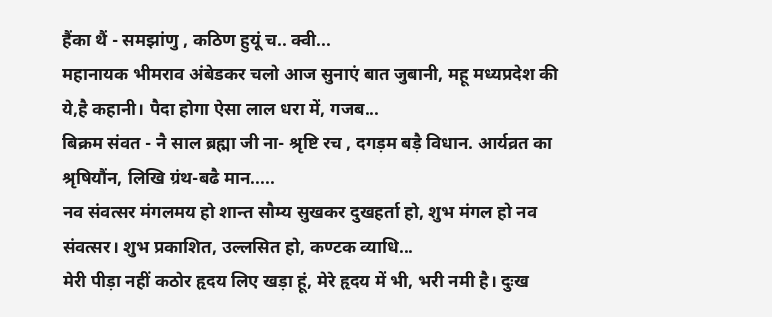हैंका थैं - समझांणु , कठिण हुयूं च.. क्वी...
महानायक भीमराव अंबेडकर चलो आज सुनाएं बात जुबानी, महू मध्यप्रदेश की ये,है कहानी। पैदा होगा ऐसा लाल धरा में, गजब...
बिक्रम संवत - नै साल ब्रह्मा जी ना- श्रृष्टि रच , दगड़म बड़ै विधान. आर्यव्रत का श्रृषियौंन, लिखि ग्रंथ-बढै मान.....
नव संवत्सर मंगलमय हो शान्त सौम्य सुखकर दुखहर्ता हो, शुभ मंगल हो नव संवत्सर। शुभ प्रकाशित, उल्लसित हो, कण्टक व्याधि...
मेरी पीड़ा नहीं कठोर हृदय लिए खड़ा हूं, मेरे हृदय में भी, भरी नमी है। दुःख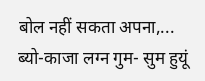बोल नहीं सकता अपना,...
ब्यो-काजा लग्न गुम- सुम हुयूं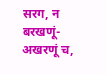सरग, न बरखणूं- अखरणूं च,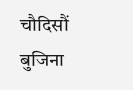चौदिसौं बुजिना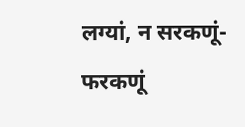लग्यां, न सरकणूं-फरकणूं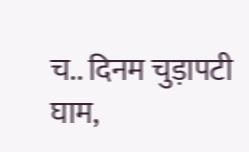च.. दिनम चुड़ापटी घाम,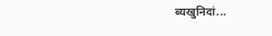ब्यखुनिदां...